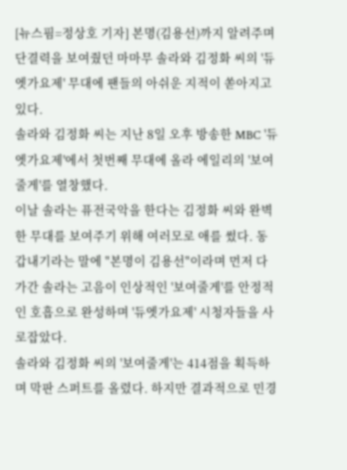[뉴스핌=정상호 기자] 본명(김용선)까지 알려주며 단결력을 보여줬던 마마무 솔라와 김정화 씨의 '듀엣가요제' 무대에 팬들의 아쉬운 지적이 쏟아지고 있다.
솔라와 김정화 씨는 지난 8일 오후 방송한 MBC '듀엣가요제'에서 첫번째 무대에 올라 에일리의 '보여줄게'를 열창했다.
이날 솔라는 퓨전국악을 한다는 김정화 씨와 완벽한 무대를 보여주기 위해 여러모로 애를 썼다. 동갑내기라는 말에 "본명이 김용선"이라며 먼저 다가간 솔라는 고음이 인상적인 '보여줄게'를 안정적인 호흡으로 완성하며 '듀엣가요제' 시청자들을 사로잡았다.
솔라와 김정화 씨의 '보여줄게'는 414점을 획득하며 막판 스퍼트를 올렸다. 하지만 결과적으로 민경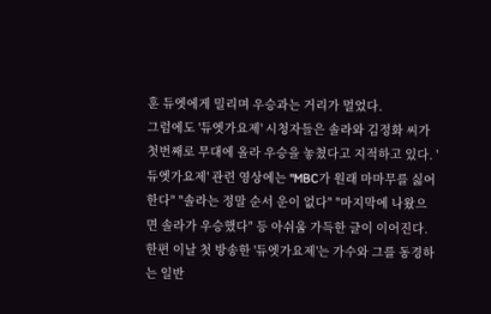훈 듀엣에게 밀리며 우승과는 거리가 멀었다.
그럼에도 '듀엣가요제' 시청자들은 솔라와 김정화 씨가 첫번째로 무대에 올라 우승을 놓쳤다고 지적하고 있다. '듀엣가요제' 관련 영상에는 "MBC가 원래 마마무를 싫어한다" "솔라는 정말 순서 운이 없다" "마지막에 나왔으면 솔라가 우승했다" 등 아쉬움 가득한 글이 이어진다.
한편 이날 첫 방송한 '듀엣가요제'는 가수와 그를 동경하는 일반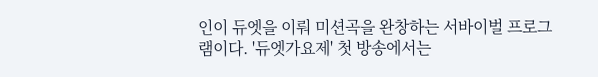인이 듀엣을 이뤄 미션곡을 완창하는 서바이벌 프로그램이다. '듀엣가요제' 첫 방송에서는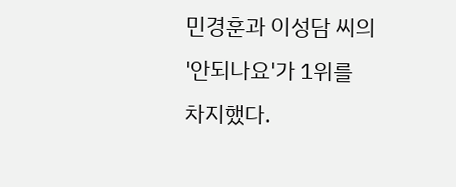민경훈과 이성담 씨의 '안되나요'가 1위를 차지했다.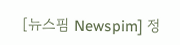[뉴스핌 Newspim] 정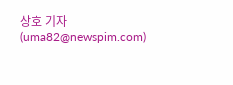상호 기자 (uma82@newspim.com)